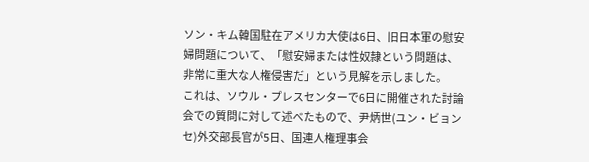ソン・キム韓国駐在アメリカ大使は6日、旧日本軍の慰安婦問題について、「慰安婦または性奴隷という問題は、非常に重大な人権侵害だ」という見解を示しました。
これは、ソウル・プレスセンターで6日に開催された討論会での質問に対して述べたもので、尹炳世(ユン・ビョンセ)外交部長官が5日、国連人権理事会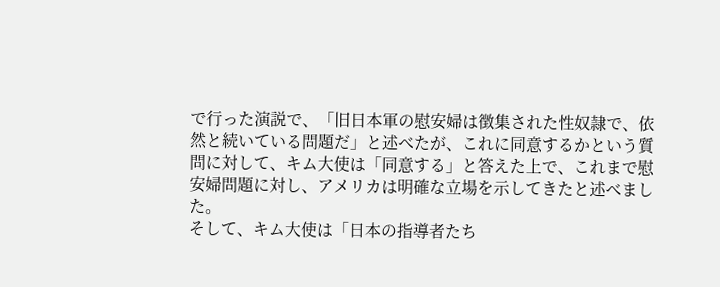で行った演説で、「旧日本軍の慰安婦は徴集された性奴隷で、依然と続いている問題だ」と述べたが、これに同意するかという質問に対して、キム大使は「同意する」と答えた上で、これまで慰安婦問題に対し、アメリカは明確な立場を示してきたと述べました。
そして、キム大使は「日本の指導者たち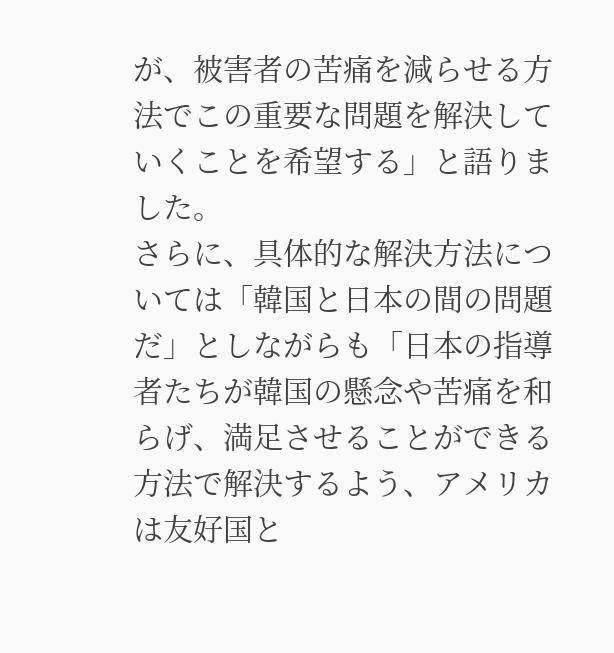が、被害者の苦痛を減らせる方法でこの重要な問題を解決していくことを希望する」と語りました。
さらに、具体的な解決方法については「韓国と日本の間の問題だ」としながらも「日本の指導者たちが韓国の懸念や苦痛を和らげ、満足させることができる方法で解決するよう、アメリカは友好国と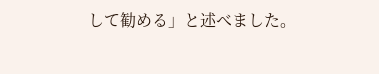して勧める」と述べました。